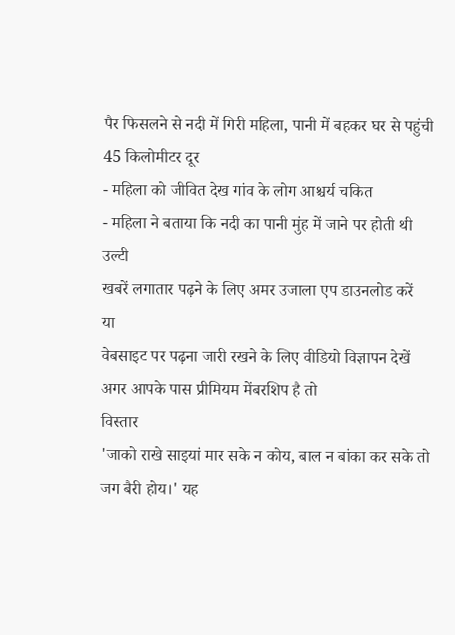पैर फिसलने से नदी में गिरी महिला, पानी में बहकर घर से पहुंची 45 किलोमीटर दूर
- महिला को जीवित देख गांव के लोग आश्चर्य चकित
- महिला ने बताया कि नदी का पानी मुंह में जाने पर होती थी उल्टी
खबरें लगातार पढ़ने के लिए अमर उजाला एप डाउनलोड करें
या
वेबसाइट पर पढ़ना जारी रखने के लिए वीडियो विज्ञापन देखें
अगर आपके पास प्रीमियम मेंबरशिप है तो
विस्तार
'जाको राखे साइयां मार सके न कोय, बाल न बांका कर सके तो जग बैरी होय।' यह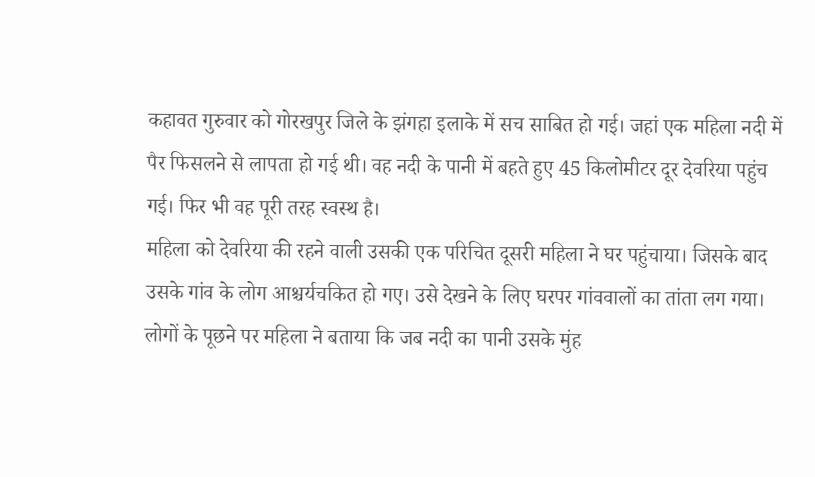कहावत गुरुवार को गोरखपुर जिले के झंगहा इलाके में सच साबित हो गई। जहां एक महिला नदी में पैर फिसलने से लापता हो गई थी। वह नदी के पानी में बहते हुए 45 किलोमीटर दूर देवरिया पहुंच गई। फिर भी वह पूरी तरह स्वस्थ है।
महिला को देवरिया की रहने वाली उसकी एक परिचित दूसरी महिला ने घर पहुंचाया। जिसके बाद उसके गांव के लोग आश्चर्यचकित हो गए। उसे देखने के लिए घरपर गांववालों का तांता लग गया। लोगों के पूछने पर महिला ने बताया कि जब नदी का पानी उसके मुंह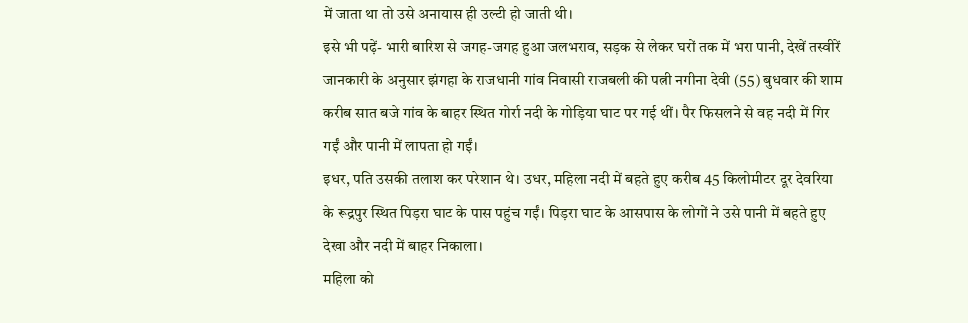में जाता था तो उसे अनायास ही उल्टी हो जाती थी।
इसे भी पढ़ें- भारी बारिश से जगह-जगह हुआ जलभराव, सड़क से लेकर घरों तक में भरा पानी, देखें तस्वीरें
जानकारी के अनुसार झंगहा के राजधानी गांव निवासी राजबली की पत्नी नगीना देवी (55) बुधवार की शाम करीब सात बजे गांव के बाहर स्थित गोर्रा नदी के गोड़िया घाट पर गई थीं। पैर फिसलने से वह नदी में गिर गईं और पानी में लापता हो गईं।
इधर, पति उसकी तलाश कर परेशान थे। उधर, महिला नदी में बहते हुए करीब 45 किलोमीटर दूर देवरिया के रूद्रपुर स्थित पिड़रा घाट के पास पहुंच गईं। पिड़रा घाट के आसपास के लोगों ने उसे पानी में बहते हुए देखा और नदी में बाहर निकाला।
महिला को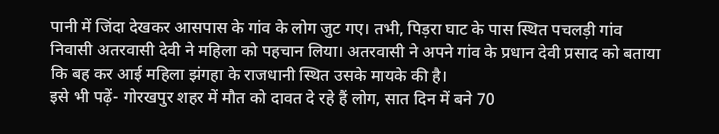पानी में जिंदा देखकर आसपास के गांव के लोग जुट गए। तभी, पिड़रा घाट के पास स्थित पचलड़ी गांव निवासी अतरवासी देवी ने महिला को पहचान लिया। अतरवासी ने अपने गांव के प्रधान देवी प्रसाद को बताया कि बह कर आई महिला झंगहा के राजधानी स्थित उसके मायके की है।
इसे भी पढ़ें- गोरखपुर शहर में मौत को दावत दे रहे हैं लोग, सात दिन में बने 70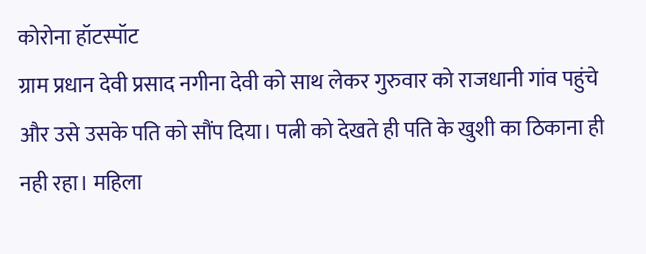कोरोना हॉटस्पॉट
ग्राम प्रधान देवी प्रसाद नगीना देवी को साथ लेकर गुरुवार को राजधानी गांव पहुंचे और उसे उसके पति को सौंप दिया। पत्नी को देखते ही पति के खुशी का ठिकाना ही नही रहा। महिला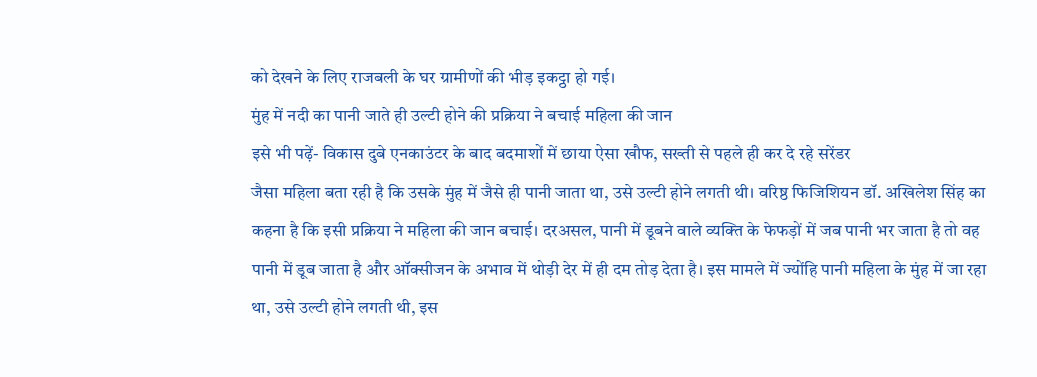को देखने के लिए राजबली के घर ग्रामीणों की भीड़ इकट्ठा हो गई।
मुंह में नदी का पानी जाते ही उल्टी होने की प्रक्रिया ने बचाई महिला की जान
इसे भी पढ़ें- विकास दुबे एनकाउंटर के बाद बदमाशों में छाया ऐसा खौफ, सख्ती से पहले ही कर दे रहे सरेंडर
जैसा महिला बता रही है कि उसके मुंह में जैसे ही पानी जाता था, उसे उल्टी होने लगती थी। वरिष्ठ फिजिशियन डॉ. अखिलेश सिंह का कहना है कि इसी प्रक्रिया ने महिला की जान बचाई। दरअसल, पानी में डूबने वाले व्यक्ति के फेफड़ों में जब पानी भर जाता है तो वह पानी में डूब जाता है और ऑक्सीजन के अभाव में थोड़ी देर में ही दम तोड़ देता है। इस मामले में ज्योंहि पानी महिला के मुंह में जा रहा था, उसे उल्टी होने लगती थी, इस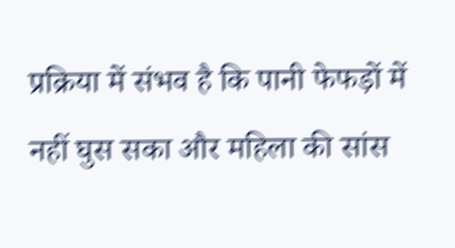प्रक्रिया में संभव है कि पानी फेफड़ों में नहीं घुस सका और महिला की सांस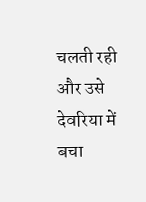चलती रही और उसे देवरिया में बचा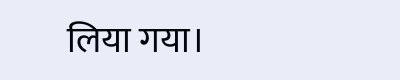लिया गया।